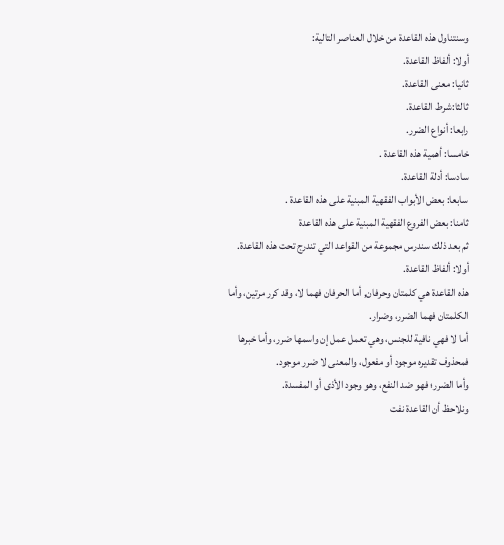وسنتناول هذه القاعدة من خلال العناصر التالية:
أولا: ألفاظ القاعدة.
ثانيا: معنى القاعدة.
ثالثا:شرط القاعدة.
رابعا: أنواع الضرر.
خامسا: أهمية هذه القاعدة .
سادسا: أدلة القاعدة.
سابعا: بعض الأبواب الفقهية المبنية على هذه القاعدة .
ثامنا: بعض الفروع الفقهية المبنية على هذه القاعدة
ثم بعد ذلك سندرس مجموعة من القواعد التي تندرج تحت هذه القاعدة.
أولا: ألفاظ القاعدة.
هذه القاعدة هي كلمتان وحرفان, أما الحرفان فهما لا، وقد كرر مرتين، وأما الكلمتان فهما الضرر، وضرار.
أما لا فهي نافية للجنس، وهي تعمل عمل إن واسمها ضرر، وأما خبرها فمحذوف تقديره موجود أو مفعول، والمعنى لا ضرر موجود.
وأما الضرر؛ فهو ضد النفع، وهو وجود الأذى أو المفسدة.
ونلاحظ أن القاعدة نفت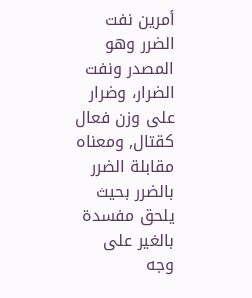أمرين نفت الضرر وهو المصدر ونفت الضرار، وضرار على وزن فعال كقتال, ومعناه مقابلة الضرر بالضرر بحيث يلحق مفسدة بالغير على وجه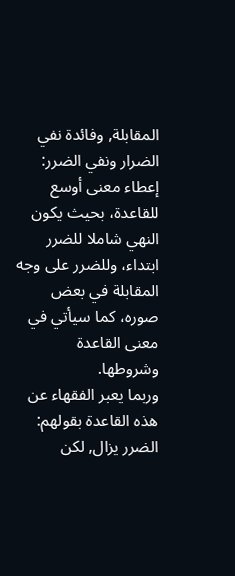المقابلة, وفائدة نفي الضرار ونفي الضرر: إعطاء معنى أوسع للقاعدة، بحيث يكون النهي شاملا للضرر ابتداء، وللضرر على وجه المقابلة في بعض صوره، كما سيأتي في معنى القاعدة وشروطها.
وربما يعبر الفقهاء عن هذه القاعدة بقولهم: الضرر يزال, لكن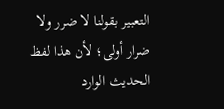التعبير بقولنا لا ضرر ولا ضرار أولى؛ لأن هذا لفظ الحديث الوارد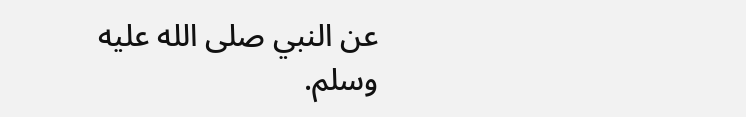عن النبي صلى الله عليه وسلم.